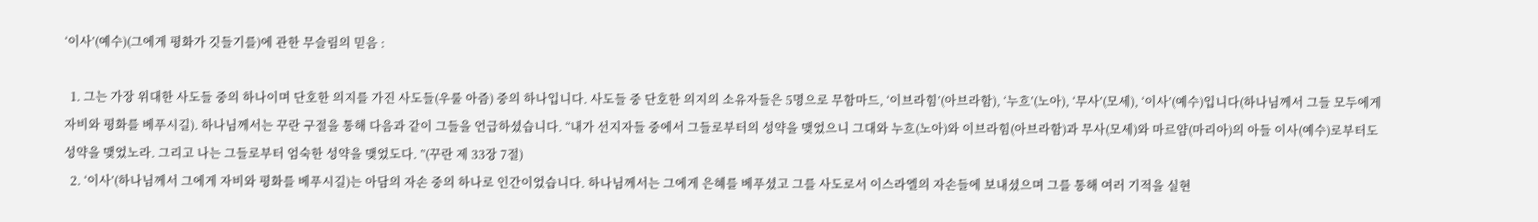‘이사’(예수)(그에게 평화가 깃들기를)에 관한 무슬림의 믿음 :

  1. 그는 가장 위대한 사도들 중의 하나이며 단호한 의지를 가진 사도들(우룰 아즘) 중의 하나입니다. 사도들 중 단호한 의지의 소유자들은 5명으로 무함마드, ‘이브라힘’(아브라함), ‘누흐’(노아), ‘무사’(모세), ‘이사’(예수)입니다(하나님께서 그들 모두에게 자비와 평화를 베푸시길). 하나님께서는 꾸란 구절을 통해 다음과 같이 그들을 언급하셨습니다. “내가 선지자들 중에서 그들로부터의 성약을 맺었으니 그대와 누흐(노아)와 이브라힘(아브라함)과 무사(모세)와 마르얌(마리아)의 아들 이사(예수)로부터도 성약을 맺었노라. 그리고 나는 그들로부터 엄숙한 성약을 맺었도다. ”(꾸란 제 33장 7절)
  2. ‘이사’(하나님께서 그에게 자비와 평화를 베푸시길)는 아담의 자손 중의 하나로 인간이었습니다. 하나님께서는 그에게 은혜를 베푸셨고 그를 사도로서 이스라엘의 자손들에 보내셨으며 그를 통해 여러 기적을 실현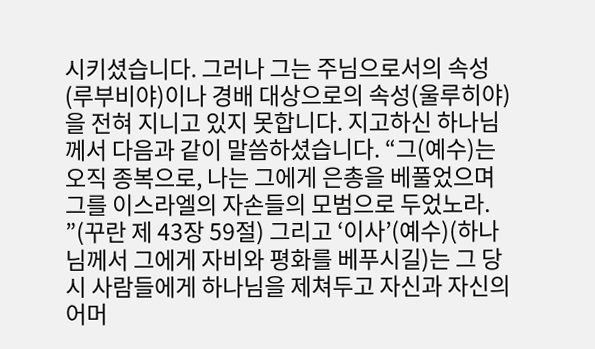시키셨습니다. 그러나 그는 주님으로서의 속성(루부비야)이나 경배 대상으로의 속성(울루히야)을 전혀 지니고 있지 못합니다. 지고하신 하나님께서 다음과 같이 말씀하셨습니다. “그(예수)는 오직 종복으로, 나는 그에게 은총을 베풀었으며 그를 이스라엘의 자손들의 모범으로 두었노라. ”(꾸란 제 43장 59절) 그리고 ‘이사’(예수)(하나님께서 그에게 자비와 평화를 베푸시길)는 그 당시 사람들에게 하나님을 제쳐두고 자신과 자신의 어머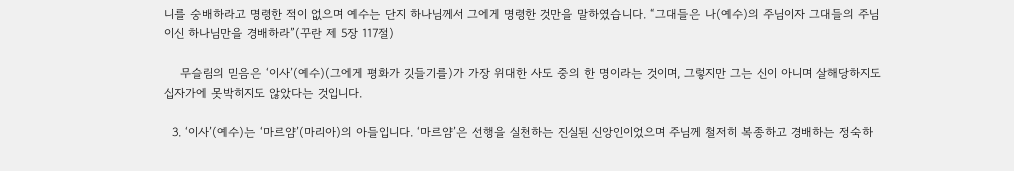니를 숭배하라고 명령한 적이 없으며 예수는 단지 하나님께서 그에게 명령한 것만을 말하였습니다. “그대들은 나(예수)의 주님이자 그대들의 주님이신 하나님만을 경배하라”(꾸란 제 5장 117절)

    무슬림의 믿음은 ‘이사’(예수)(그에게 평화가 깃들기를)가 가장 위대한 사도 중의 한 명이라는 것이며, 그렇지만 그는 신이 아니며 살해당하지도 십자가에 못박히지도 않았다는 것입니다.

  3. ‘이사’(예수)는 ‘마르얌’(마리아)의 아들입니다. ‘마르얌’은 선행을 실천하는 진실된 신앙인이었으며 주님께 철저히 복종하고 경배하는 정숙하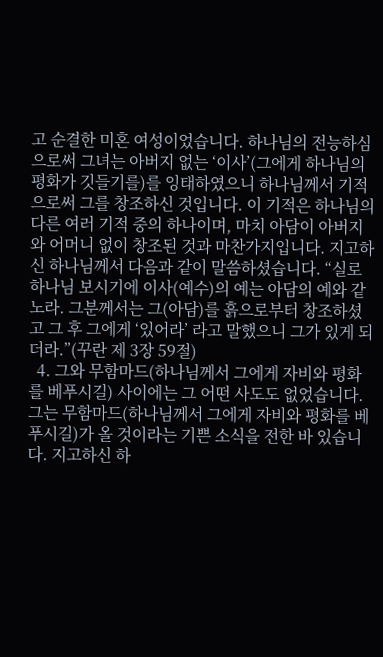고 순결한 미혼 여성이었습니다. 하나님의 전능하심으로써 그녀는 아버지 없는 ‘이사’(그에게 하나님의 평화가 깃들기를)를 잉태하였으니 하나님께서 기적으로써 그를 창조하신 것입니다. 이 기적은 하나님의 다른 여러 기적 중의 하나이며, 마치 아담이 아버지와 어머니 없이 창조된 것과 마찬가지입니다. 지고하신 하나님께서 다음과 같이 말씀하셨습니다. “실로 하나님 보시기에 이사(예수)의 예는 아담의 예와 같노라. 그분께서는 그(아담)를 흙으로부터 창조하셨고 그 후 그에게 ‘있어라’ 라고 말했으니 그가 있게 되더라.”(꾸란 제 3장 59절)
  4. 그와 무함마드(하나님께서 그에게 자비와 평화를 베푸시길) 사이에는 그 어떤 사도도 없었습니다. 그는 무함마드(하나님께서 그에게 자비와 평화를 베푸시길)가 올 것이라는 기쁜 소식을 전한 바 있습니다. 지고하신 하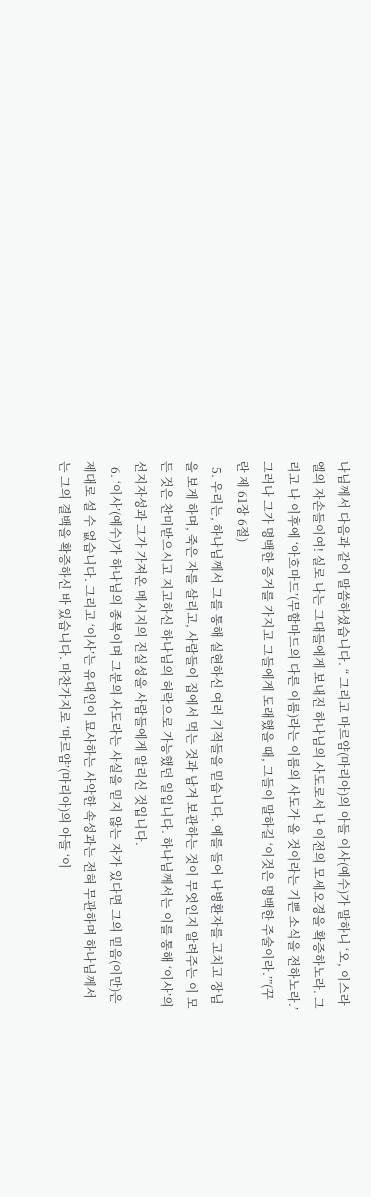나님께서 다음과 같이 말씀하셨습니다. “ 그리고 마르얌(마리아)의 아들 이사(예수)가 말하니 ‘오, 이스라엘의 자손들이여! 실로 나는 그대들에게 보내진 하나님의 사도로서 나 이전의 모세오경을 확증하노라. 그리고 나 이후에 ‘아흐마드’(무함마드의 다른 이름)라는 이름의 사도가 올 것이라는 기쁜 소식을 전하노라.’ 그러나 그가 명백한 증거를 가지고 그들에게 도래했을 때, 그들이 말하길 ‘이것은 명백한 주술이라.’”(꾸란 제 61장 6절)
  5. 우리는, 하나님께서 그를 통해 실현하신 여러 기적들을 믿습니다. 예를 들어 나병환자를 고치고 장님을 보게 하며, 죽은 자를 살리고, 사람들이 집에서 먹는 것과 남겨 보관하는 것이 무엇인지 알려주는 이 모든 것은 찬미받으시고 지고하신 하나님의 허락으로 가능했던 일입니다. 하나님께서는 이를 통해 ‘이사’의 선지자성과 그가 가져온 메시지의 진실성을 사람들에게 알리신 것입니다.
  6. ‘이사’(예수)가 하나님의 종복이며 그분의 사도라는 사실을 믿지 않는 자가 있다면 그의 믿음(이만)은 제대로 설 수 없습니다. 그리고 ‘이사’는 유대인이 묘사하는 사악한 속성과는 전혀 무관하며 하나님께서는 그의 결백을 확증하신 바 있습니다. 마찬가지로 ‘마르얌’(마리아)의 아들 ‘이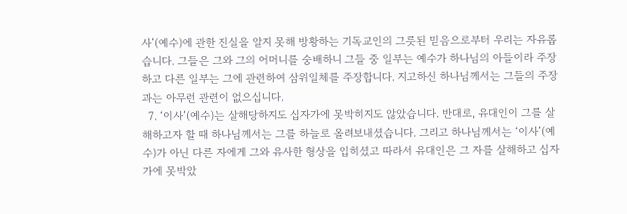사’(예수)에 관한 진실을 알지 못해 방황하는 기독교인의 그릇된 믿음으로부터 우리는 자유롭습니다. 그들은 그와 그의 어머니를 숭배하니 그들 중 일부는 예수가 하나님의 아들이라 주장하고 다른 일부는 그에 관련하여 삼위일체를 주장합니다. 지고하신 하나님께서는 그들의 주장과는 아무런 관련이 없으십니다.
  7. ‘이사’(예수)는 살해당하지도 십자가에 못박히지도 않았습니다. 반대로, 유대인이 그를 살해하고자 할 때 하나님께서는 그를 하늘로 올려보내셨습니다. 그리고 하나님께서는 ‘이사’(예수)가 아닌 다른 자에게 그와 유사한 형상을 입히셨고 따라서 유대인은 그 자를 살해하고 십자가에 못박았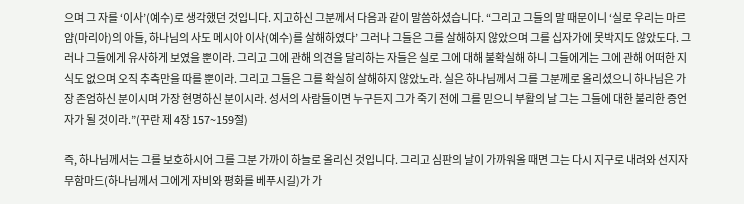으며 그 자를 ‘이사’(예수)로 생각했던 것입니다. 지고하신 그분께서 다음과 같이 말씀하셨습니다. “그리고 그들의 말 때문이니 ‘실로 우리는 마르얌(마리아)의 아들, 하나님의 사도 메시아 이사(예수)를 살해하였다’ 그러나 그들은 그를 살해하지 않았으며 그를 십자가에 못박지도 않았도다. 그러나 그들에게 유사하게 보였을 뿐이라. 그리고 그에 관해 의견을 달리하는 자들은 실로 그에 대해 불확실해 하니 그들에게는 그에 관해 어떠한 지식도 없으며 오직 추측만을 따를 뿐이라. 그리고 그들은 그를 확실히 살해하지 않았노라. 실은 하나님께서 그를 그분께로 올리셨으니 하나님은 가장 존엄하신 분이시며 가장 현명하신 분이시라. 성서의 사람들이면 누구든지 그가 죽기 전에 그를 믿으니 부활의 날 그는 그들에 대한 불리한 증언자가 될 것이라.”(꾸란 제 4장 157~159절)

즉, 하나님께서는 그를 보호하시어 그를 그분 가까이 하늘로 올리신 것입니다. 그리고 심판의 날이 가까워올 때면 그는 다시 지구로 내려와 선지자 무함마드(하나님께서 그에게 자비와 평화를 베푸시길)가 가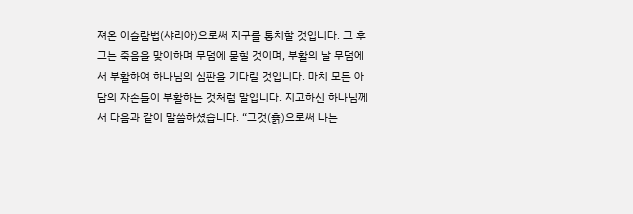져온 이슬람법(샤리아)으로써 지구를 통치할 것입니다. 그 후 그는 죽음을 맞이하며 무덤에 묻힐 것이며, 부활의 날 무덤에서 부활하여 하나님의 심판을 기다릴 것입니다. 마치 모든 아담의 자손들이 부활하는 것처럼 말입니다. 지고하신 하나님께서 다음과 같이 말씀하셨습니다. “그것(흙)으로써 나는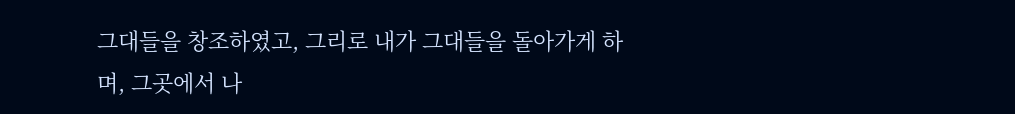그대들을 창조하였고, 그리로 내가 그대들을 돌아가게 하며, 그곳에서 나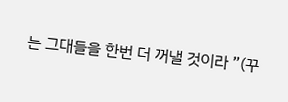는 그대들을 한번 더 꺼낼 것이라 ”(꾸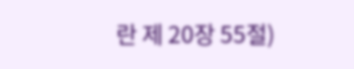란 제 20장 55절)